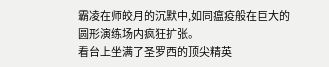霸凌在师皎月的沉默中,如同瘟疫般在巨大的圆形演练场内疯狂扩张。
看台上坐满了圣罗西的顶尖精英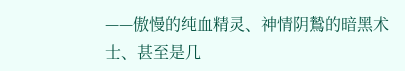——傲慢的纯血精灵、神情阴鷙的暗黑术士、甚至是几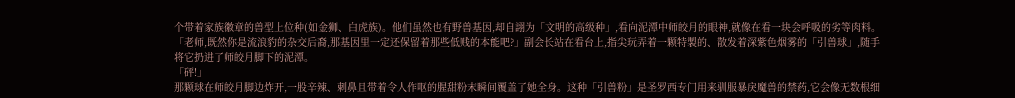个带着家族徽章的兽型上位种(如金狮、白虎族)。他们虽然也有野兽基因,却自詡为「文明的高级种」,看向泥潭中师皎月的眼神,就像在看一块会呼吸的劣等肉料。
「老师,既然你是流浪豹的杂交后裔,那基因里一定还保留着那些低贱的本能吧?」副会长站在看台上,指尖玩弄着一颗特製的、散发着深紫色烟雾的「引兽球」,随手将它扔进了师皎月脚下的泥潭。
「砰!」
那颗球在师皎月脚边炸开,一股辛辣、刺鼻且带着令人作呕的腥甜粉末瞬间覆盖了她全身。这种「引兽粉」是圣罗西专门用来驯服暴戾魔兽的禁药,它会像无数根细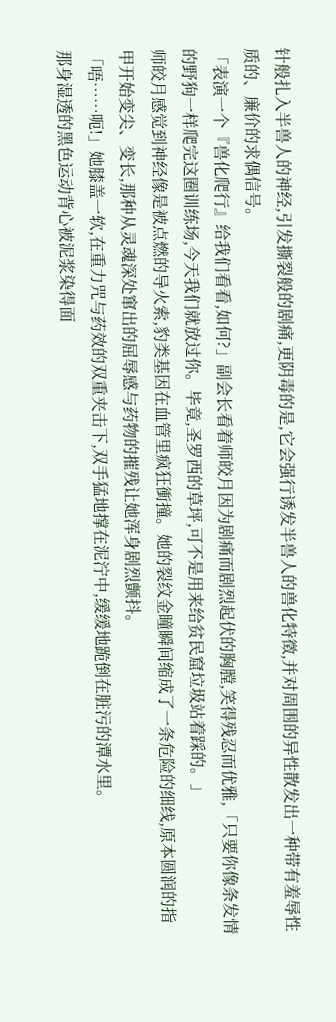针般扎入半兽人的神经,引发撕裂般的剧痛,更阴毒的是,它会强行诱发半兽人的兽化特徵,并对周围的异性散发出一种带有羞辱性质的、廉价的求偶信号。
「表演一个『兽化爬行』给我们看看,如何?」副会长看着师皎月因为剧痛而剧烈起伏的胸膛,笑得残忍而优雅,「只要你像条发情的野狗一样爬完这圈训练场,今天我们就放过你。毕竟,圣罗西的草坪,可不是用来给贫民窟垃圾站着踩的。」
师皎月感觉到神经像是被点燃的导火索,豹类基因在血管里疯狂衝撞。她的裂纹金瞳瞬间缩成了一条危险的细线,原本圆润的指甲开始变尖、变长,那种从灵魂深处窜出的屈辱感与药物的摧残让她浑身剧烈颤抖。
「唔……呃!」她膝盖一软,在重力咒与药效的双重夹击下,双手猛地撑在泥泞中,缓缓地跪倒在脏污的潭水里。
那身湿透的黑色运动背心被泥浆染得面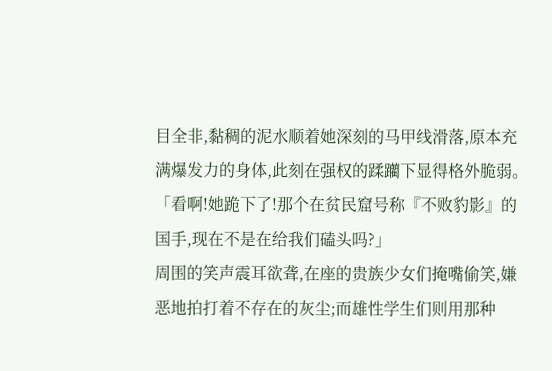目全非,黏稠的泥水顺着她深刻的马甲线滑落,原本充满爆发力的身体,此刻在强权的蹂躪下显得格外脆弱。
「看啊!她跪下了!那个在贫民窟号称『不败豹影』的国手,现在不是在给我们磕头吗?」
周围的笑声震耳欲聋,在座的贵族少女们掩嘴偷笑,嫌恶地拍打着不存在的灰尘;而雄性学生们则用那种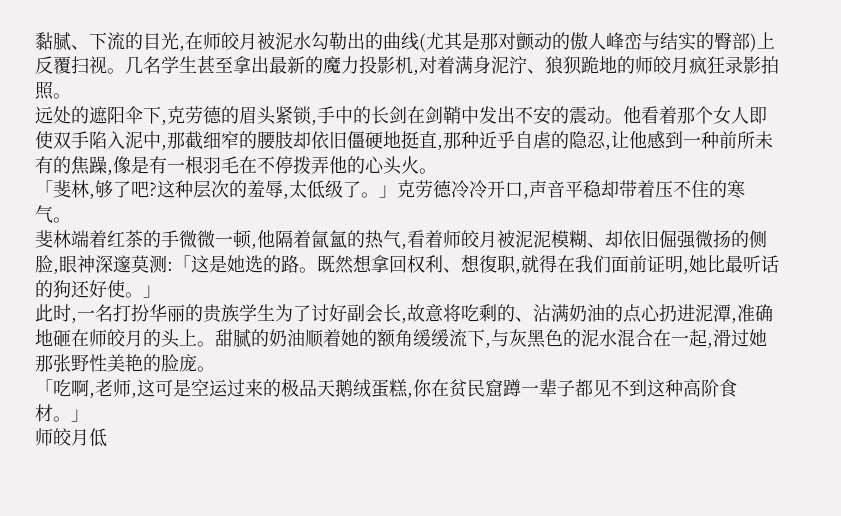黏腻、下流的目光,在师皎月被泥水勾勒出的曲线(尤其是那对颤动的傲人峰峦与结实的臀部)上反覆扫视。几名学生甚至拿出最新的魔力投影机,对着满身泥泞、狼狈跪地的师皎月疯狂录影拍照。
远处的遮阳伞下,克劳德的眉头紧锁,手中的长剑在剑鞘中发出不安的震动。他看着那个女人即使双手陷入泥中,那截细窄的腰肢却依旧僵硬地挺直,那种近乎自虐的隐忍,让他感到一种前所未有的焦躁,像是有一根羽毛在不停拨弄他的心头火。
「斐林,够了吧?这种层次的羞辱,太低级了。」克劳德冷冷开口,声音平稳却带着压不住的寒气。
斐林端着红茶的手微微一顿,他隔着氤氳的热气,看着师皎月被泥泥模糊、却依旧倔强微扬的侧脸,眼神深邃莫测:「这是她选的路。既然想拿回权利、想復职,就得在我们面前证明,她比最听话的狗还好使。」
此时,一名打扮华丽的贵族学生为了讨好副会长,故意将吃剩的、沾满奶油的点心扔进泥潭,准确地砸在师皎月的头上。甜腻的奶油顺着她的额角缓缓流下,与灰黑色的泥水混合在一起,滑过她那张野性美艳的脸庞。
「吃啊,老师,这可是空运过来的极品天鹅绒蛋糕,你在贫民窟蹲一辈子都见不到这种高阶食材。」
师皎月低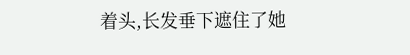着头,长发垂下遮住了她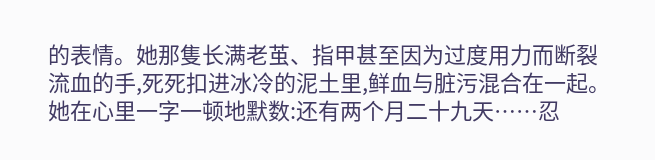的表情。她那隻长满老茧、指甲甚至因为过度用力而断裂流血的手,死死扣进冰冷的泥土里,鲜血与脏污混合在一起。
她在心里一字一顿地默数:还有两个月二十九天……忍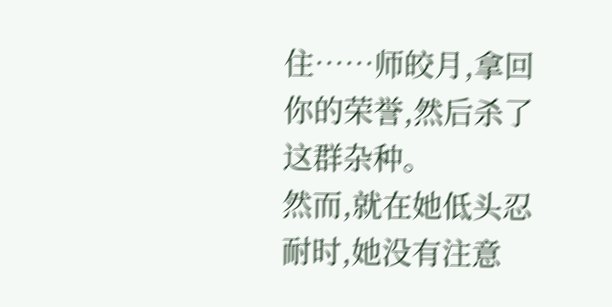住……师皎月,拿回你的荣誉,然后杀了这群杂种。
然而,就在她低头忍耐时,她没有注意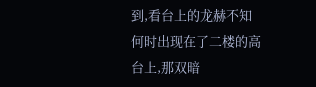到,看台上的龙赫不知何时出现在了二楼的高台上,那双暗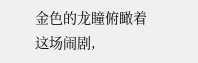金色的龙瞳俯瞰着这场闹剧,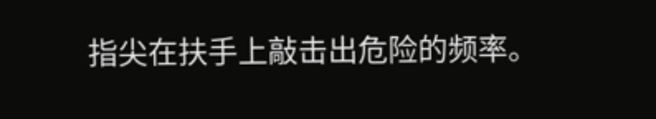指尖在扶手上敲击出危险的频率。